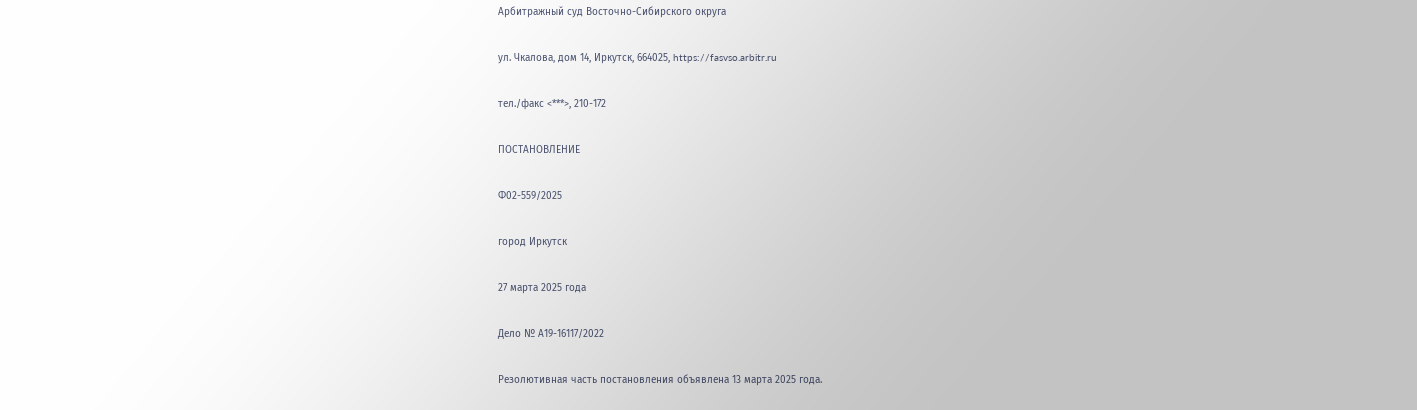Арбитражный суд Восточно-Сибирского округа

ул. Чкалова, дом 14, Иркутск, 664025, https://fasvso.arbitr.ru

тел./факс <***>, 210-172

ПОСТАНОВЛЕНИЕ

Ф02-559/2025

город Иркутск

27 марта 2025 года

Дело № А19-16117/2022

Резолютивная часть постановления объявлена 13 марта 2025 года.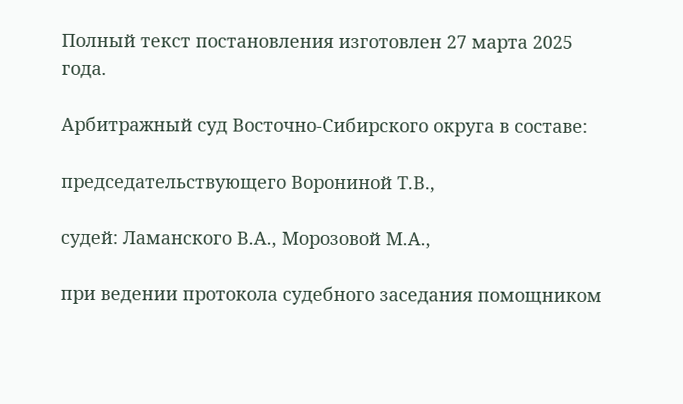Полный текст постановления изготовлен 27 марта 2025 года.

Арбитражный суд Восточно-Сибирского округа в составе:

председательствующего Ворониной Т.В.,

судей: Ламанского В.А., Морозовой М.А.,

при ведении протокола судебного заседания помощником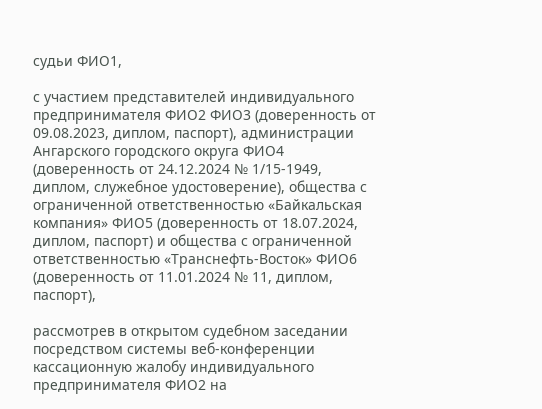судьи ФИО1,

с участием представителей индивидуального предпринимателя ФИО2 ФИО3 (доверенность от 09.08.2023, диплом, паспорт), администрации Ангарского городского округа ФИО4 (доверенность от 24.12.2024 № 1/15-1949, диплом, служебное удостоверение), общества с ограниченной ответственностью «Байкальская компания» ФИО5 (доверенность от 18.07.2024, диплом, паспорт) и общества с ограниченной ответственностью «Транснефть-Восток» ФИО6 (доверенность от 11.01.2024 № 11, диплом, паспорт),

рассмотрев в открытом судебном заседании посредством системы веб-конференции кассационную жалобу индивидуального предпринимателя ФИО2 на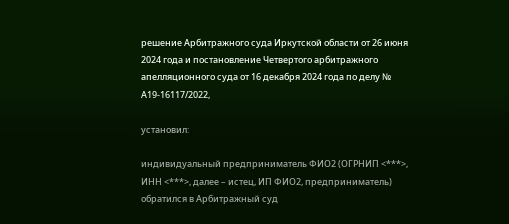решение Арбитражного суда Иркутской области от 26 июня 2024 года и постановление Четвертого арбитражного апелляционного суда от 16 декабря 2024 года по делу № А19-16117/2022,

установил:

индивидуальный предприниматель ФИО2 (ОГРНИП <***>, ИНН <***>, далее – истец, ИП ФИО2, предприниматель) обратился в Арбитражный суд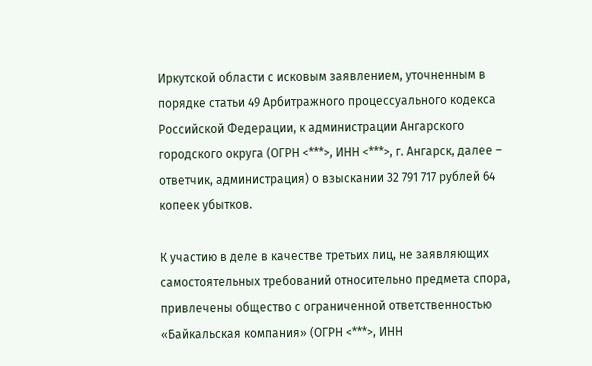Иркутской области с исковым заявлением, уточненным в порядке статьи 49 Арбитражного процессуального кодекса Российской Федерации, к администрации Ангарского городского округа (ОГРН <***>, ИНН <***>, г. Ангарск, далее – ответчик, администрация) о взыскании 32 791 717 рублей 64 копеек убытков.

К участию в деле в качестве третьих лиц, не заявляющих самостоятельных требований относительно предмета спора, привлечены общество с ограниченной ответственностью «Байкальская компания» (ОГРН <***>, ИНН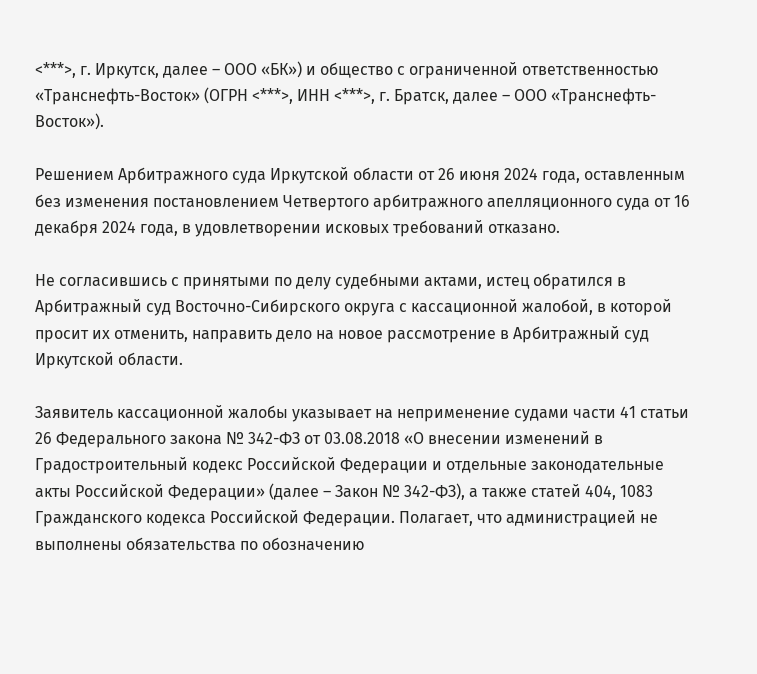<***>, г. Иркутск, далее – ООО «БК») и общество с ограниченной ответственностью «Транснефть-Восток» (ОГРН <***>, ИНН <***>, г. Братск, далее – ООО «Транснефть-Восток»).

Решением Арбитражного суда Иркутской области от 26 июня 2024 года, оставленным без изменения постановлением Четвертого арбитражного апелляционного суда от 16 декабря 2024 года, в удовлетворении исковых требований отказано.

Не согласившись с принятыми по делу судебными актами, истец обратился в Арбитражный суд Восточно-Сибирского округа с кассационной жалобой, в которой просит их отменить, направить дело на новое рассмотрение в Арбитражный суд Иркутской области.

Заявитель кассационной жалобы указывает на неприменение судами части 41 статьи 26 Федерального закона № 342-ФЗ от 03.08.2018 «О внесении изменений в Градостроительный кодекс Российской Федерации и отдельные законодательные акты Российской Федерации» (далее – Закон № 342-ФЗ), а также статей 404, 1083 Гражданского кодекса Российской Федерации. Полагает, что администрацией не выполнены обязательства по обозначению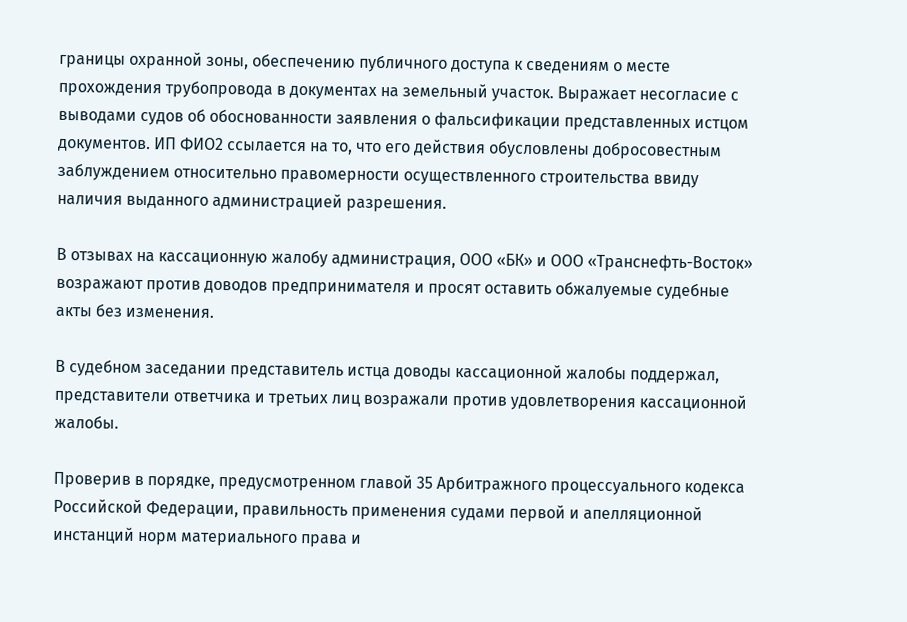границы охранной зоны, обеспечению публичного доступа к сведениям о месте прохождения трубопровода в документах на земельный участок. Выражает несогласие с выводами судов об обоснованности заявления о фальсификации представленных истцом документов. ИП ФИО2 ссылается на то, что его действия обусловлены добросовестным заблуждением относительно правомерности осуществленного строительства ввиду наличия выданного администрацией разрешения.

В отзывах на кассационную жалобу администрация, ООО «БК» и ООО «Транснефть-Восток» возражают против доводов предпринимателя и просят оставить обжалуемые судебные акты без изменения.

В судебном заседании представитель истца доводы кассационной жалобы поддержал, представители ответчика и третьих лиц возражали против удовлетворения кассационной жалобы.

Проверив в порядке, предусмотренном главой 35 Арбитражного процессуального кодекса Российской Федерации, правильность применения судами первой и апелляционной инстанций норм материального права и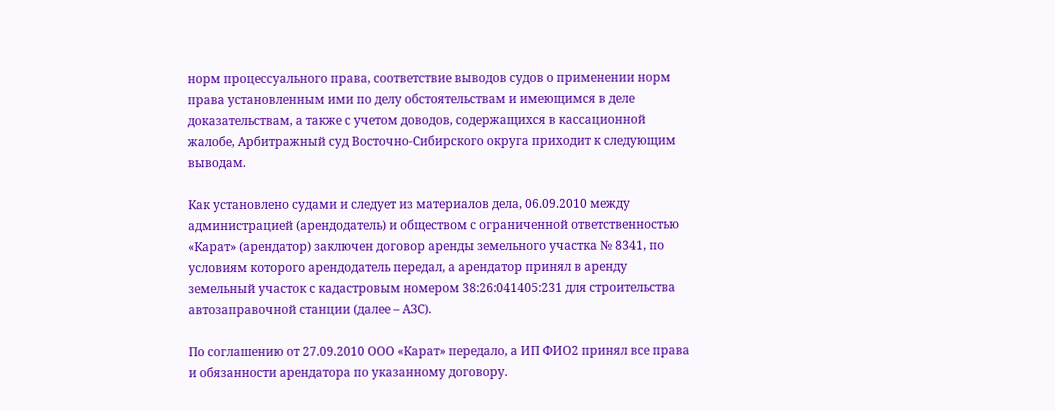норм процессуального права, соответствие выводов судов о применении норм права установленным ими по делу обстоятельствам и имеющимся в деле доказательствам, а также с учетом доводов, содержащихся в кассационной жалобе, Арбитражный суд Восточно-Сибирского округа приходит к следующим выводам.

Как установлено судами и следует из материалов дела, 06.09.2010 между администрацией (арендодатель) и обществом с ограниченной ответственностью «Карат» (арендатор) заключен договор аренды земельного участка № 8341, по условиям которого арендодатель передал, а арендатор принял в аренду земельный участок с кадастровым номером 38:26:041405:231 для строительства автозаправочной станции (далее – АЗС).

По соглашению от 27.09.2010 ООО «Карат» передало, а ИП ФИО2 принял все права и обязанности арендатора по указанному договору.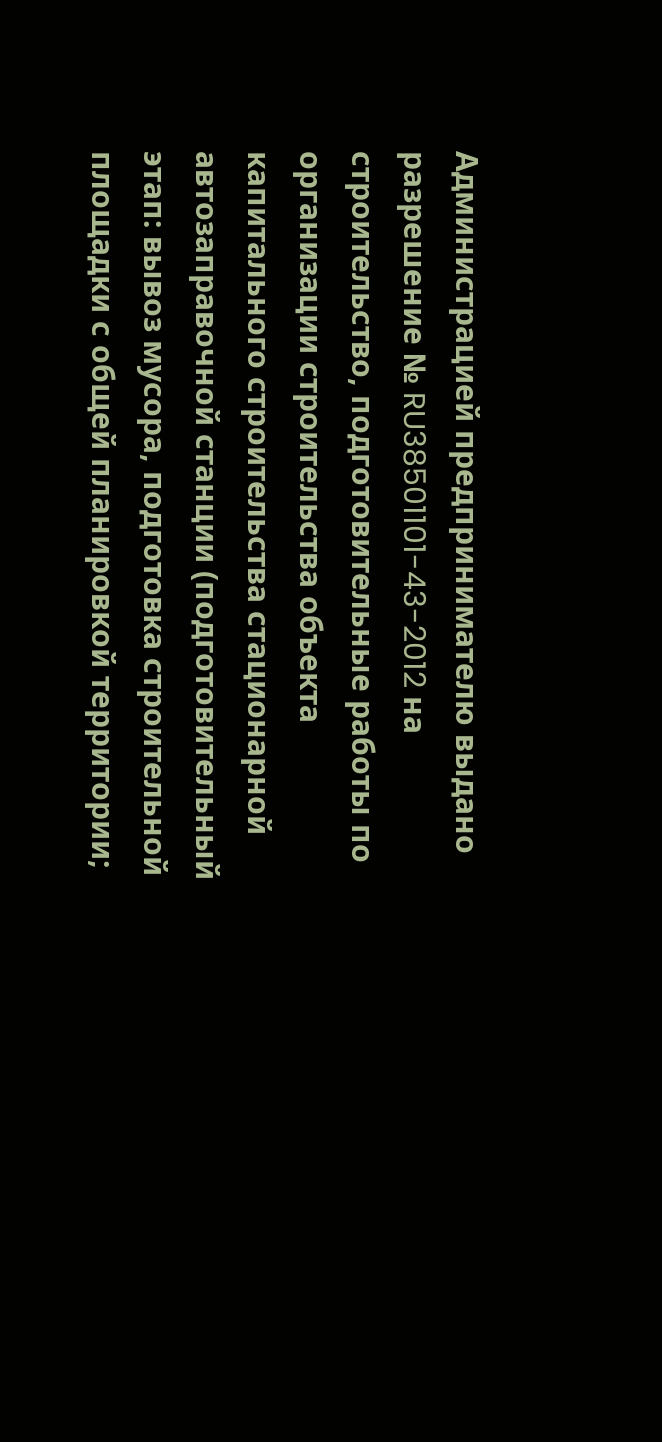Администрацией предпринимателю выдано разрешение № RU38501101-43-2012 на строительство, подготовительные работы по организации строительства объекта капитального строительства стационарной автозаправочной станции (подготовительный этап: вывоз мусора, подготовка строительной площадки с общей планировкой территории;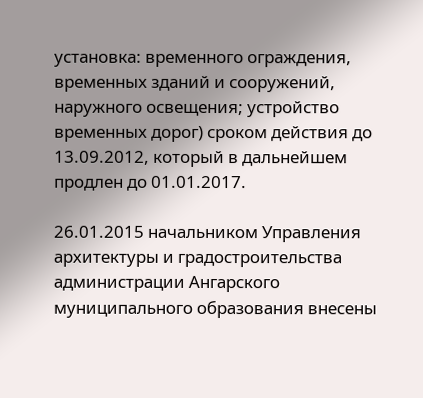установка: временного ограждения, временных зданий и сооружений, наружного освещения; устройство временных дорог) сроком действия до 13.09.2012, который в дальнейшем продлен до 01.01.2017.

26.01.2015 начальником Управления архитектуры и градостроительства администрации Ангарского муниципального образования внесены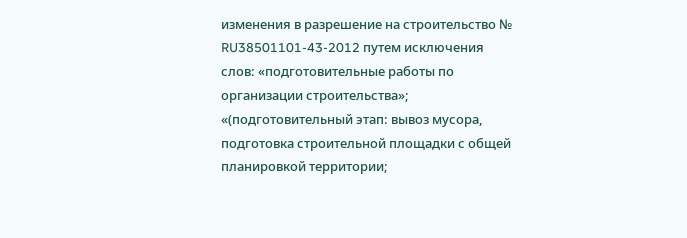изменения в разрешение на строительство № RU38501101-43-2012 путем исключения слов: «подготовительные работы по организации строительства»; «(подготовительный этап: вывоз мусора, подготовка строительной площадки с общей планировкой территории;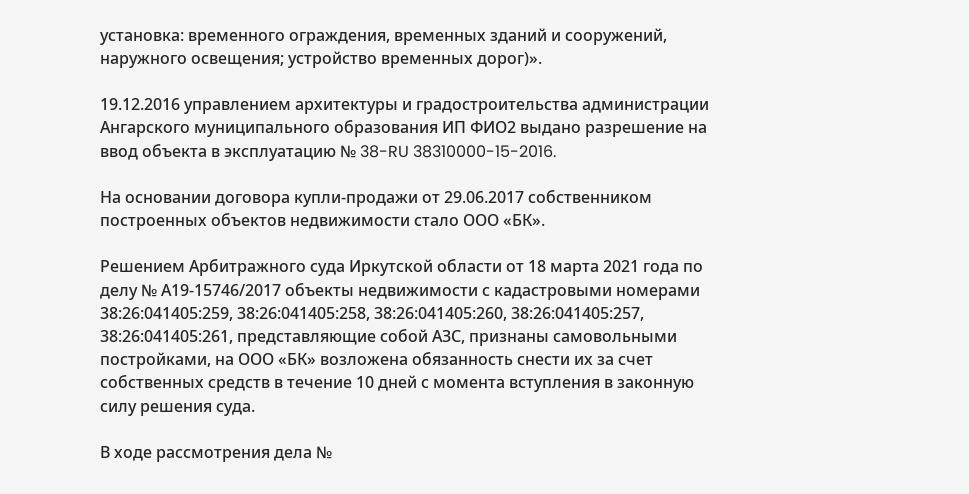установка: временного ограждения, временных зданий и сооружений, наружного освещения; устройство временных дорог)».

19.12.2016 управлением архитектуры и градостроительства администрации Ангарского муниципального образования ИП ФИО2 выдано разрешение на ввод объекта в эксплуатацию № 38-RU 38310000-15-2016.

На основании договора купли-продажи от 29.06.2017 собственником построенных объектов недвижимости стало ООО «БК».

Решением Арбитражного суда Иркутской области от 18 марта 2021 года по делу № А19-15746/2017 объекты недвижимости с кадастровыми номерами 38:26:041405:259, 38:26:041405:258, 38:26:041405:260, 38:26:041405:257, 38:26:041405:261, представляющие собой АЗС, признаны самовольными постройками, на ООО «БК» возложена обязанность снести их за счет собственных средств в течение 10 дней с момента вступления в законную силу решения суда.

В ходе рассмотрения дела №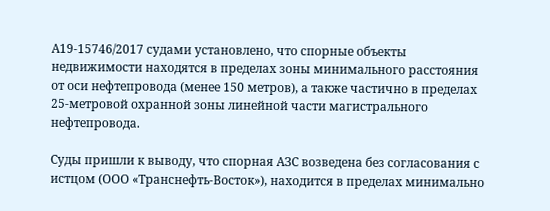А19-15746/2017 судами установлено, что спорные объекты недвижимости находятся в пределах зоны минимального расстояния от оси нефтепровода (менее 150 метров), а также частично в пределах 25-метровой охранной зоны линейной части магистрального нефтепровода.

Cуды пришли к выводу, что спорная АЗС возведена без согласования с истцом (ООО «Транснефть-Восток»), находится в пределах минимально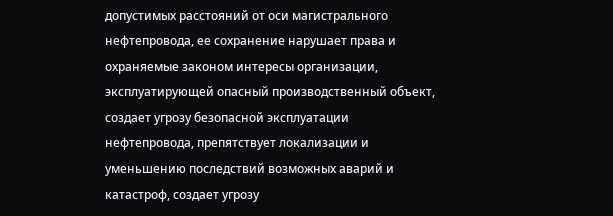допустимых расстояний от оси магистрального нефтепровода, ее сохранение нарушает права и охраняемые законом интересы организации, эксплуатирующей опасный производственный объект, создает угрозу безопасной эксплуатации нефтепровода, препятствует локализации и уменьшению последствий возможных аварий и катастроф, создает угрозу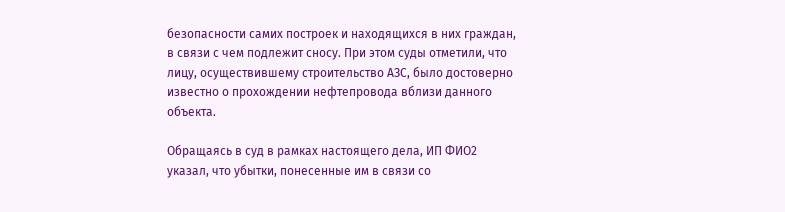безопасности самих построек и находящихся в них граждан, в связи с чем подлежит сносу. При этом суды отметили, что лицу, осуществившему строительство АЗС, было достоверно известно о прохождении нефтепровода вблизи данного объекта.

Обращаясь в суд в рамках настоящего дела, ИП ФИО2 указал, что убытки, понесенные им в связи со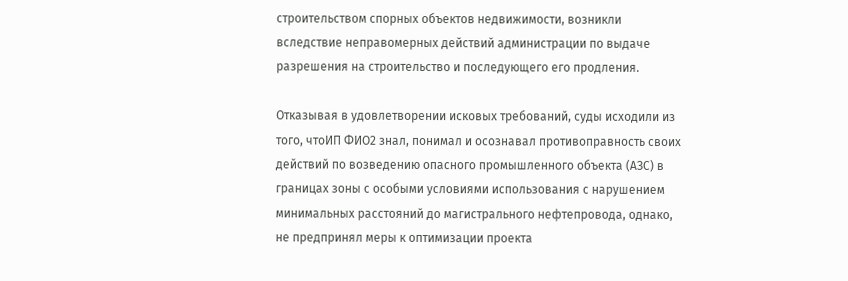строительством спорных объектов недвижимости, возникли вследствие неправомерных действий администрации по выдаче разрешения на строительство и последующего его продления.

Отказывая в удовлетворении исковых требований, суды исходили из того, чтоИП ФИО2 знал, понимал и осознавал противоправность своих действий по возведению опасного промышленного объекта (АЗС) в границах зоны с особыми условиями использования с нарушением минимальных расстояний до магистрального нефтепровода, однако, не предпринял меры к оптимизации проекта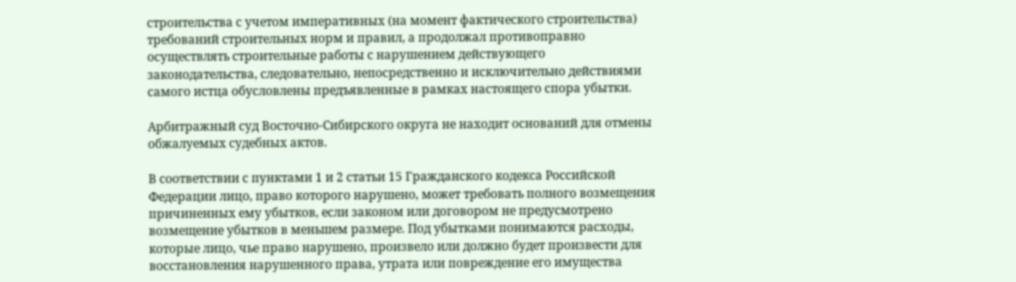строительства с учетом императивных (на момент фактического строительства) требований строительных норм и правил, а продолжал противоправно осуществлять строительные работы с нарушением действующего законодательства, следовательно, непосредственно и исключительно действиями самого истца обусловлены предъявленные в рамках настоящего спора убытки.

Арбитражный суд Восточно-Сибирского округа не находит оснований для отмены обжалуемых судебных актов.

В соответствии с пунктами 1 и 2 статьи 15 Гражданского кодекса Российской Федерации лицо, право которого нарушено, может требовать полного возмещения причиненных ему убытков, если законом или договором не предусмотрено возмещение убытков в меньшем размере. Под убытками понимаются расходы, которые лицо, чье право нарушено, произвело или должно будет произвести для восстановления нарушенного права, утрата или повреждение его имущества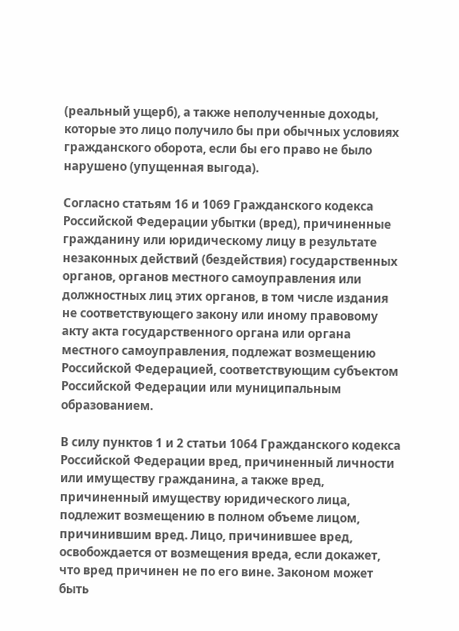(реальный ущерб), а также неполученные доходы, которые это лицо получило бы при обычных условиях гражданского оборота, если бы его право не было нарушено (упущенная выгода).

Согласно статьям 16 и 1069 Гражданского кодекса Российской Федерации убытки (вред), причиненные гражданину или юридическому лицу в результате незаконных действий (бездействия) государственных органов, органов местного самоуправления или должностных лиц этих органов, в том числе издания не соответствующего закону или иному правовому акту акта государственного органа или органа местного самоуправления, подлежат возмещению Российской Федерацией, соответствующим субъектом Российской Федерации или муниципальным образованием.

В силу пунктов 1 и 2 статьи 1064 Гражданского кодекса Российской Федерации вред, причиненный личности или имуществу гражданина, а также вред, причиненный имуществу юридического лица, подлежит возмещению в полном объеме лицом, причинившим вред. Лицо, причинившее вред, освобождается от возмещения вреда, если докажет, что вред причинен не по его вине. Законом может быть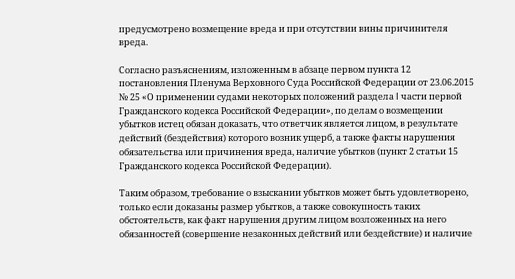предусмотрено возмещение вреда и при отсутствии вины причинителя вреда.

Согласно разъяснениям, изложенным в абзаце первом пункта 12 постановления Пленума Верховного Суда Российской Федерации от 23.06.2015 № 25 «О применении судами некоторых положений раздела I части первой Гражданского кодекса Российской Федерации», по делам о возмещении убытков истец обязан доказать, что ответчик является лицом, в результате действий (бездействия) которого возник ущерб, а также факты нарушения обязательства или причинения вреда, наличие убытков (пункт 2 статьи 15 Гражданского кодекса Российской Федерации).

Таким образом, требование о взыскании убытков может быть удовлетворено, только если доказаны размер убытков, а также совокупность таких обстоятельств, как факт нарушения другим лицом возложенных на него обязанностей (совершение незаконных действий или бездействие) и наличие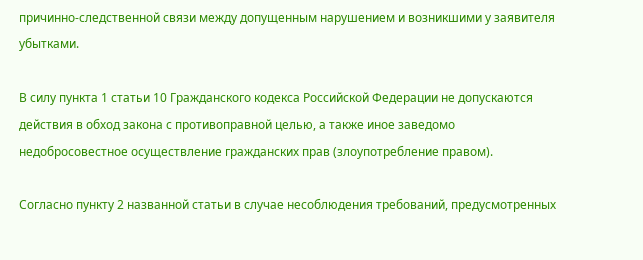причинно-следственной связи между допущенным нарушением и возникшими у заявителя убытками.

В силу пункта 1 статьи 10 Гражданского кодекса Российской Федерации не допускаются действия в обход закона с противоправной целью, а также иное заведомо недобросовестное осуществление гражданских прав (злоупотребление правом).

Согласно пункту 2 названной статьи в случае несоблюдения требований, предусмотренных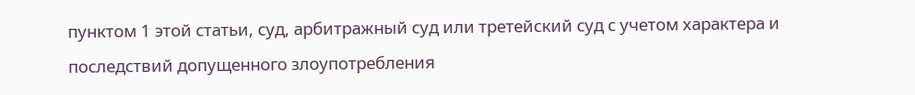пунктом 1 этой статьи, суд, арбитражный суд или третейский суд с учетом характера и последствий допущенного злоупотребления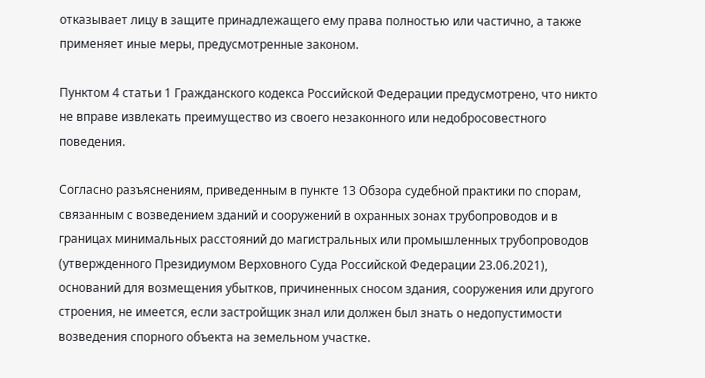отказывает лицу в защите принадлежащего ему права полностью или частично, а также применяет иные меры, предусмотренные законом.

Пунктом 4 статьи 1 Гражданского кодекса Российской Федерации предусмотрено, что никто не вправе извлекать преимущество из своего незаконного или недобросовестного поведения.

Согласно разъяснениям, приведенным в пункте 13 Обзора судебной практики по спорам, связанным с возведением зданий и сооружений в охранных зонах трубопроводов и в границах минимальных расстояний до магистральных или промышленных трубопроводов (утвержденного Президиумом Верховного Суда Российской Федерации 23.06.2021), оснований для возмещения убытков, причиненных сносом здания, сооружения или другого строения, не имеется, если застройщик знал или должен был знать о недопустимости возведения спорного объекта на земельном участке.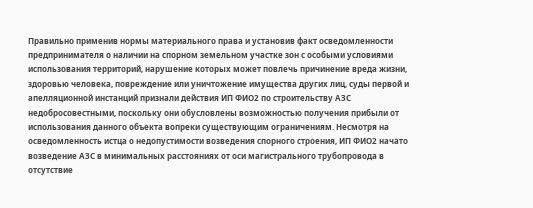Правильно применив нормы материального права и установив факт осведомленности предпринимателя о наличии на спорном земельном участке зон с особыми условиями использования территорий, нарушение которых может повлечь причинение вреда жизни, здоровью человека, повреждение или уничтожение имущества других лиц, суды первой и апелляционной инстанций признали действия ИП ФИО2 по строительству АЗС недобросовестными, поскольку они обусловлены возможностью получения прибыли от использования данного объекта вопреки существующим ограничениям. Несмотря на осведомленность истца о недопустимости возведения спорного строения, ИП ФИО2 начато возведение АЗС в минимальных расстояниях от оси магистрального трубопровода в отсутствие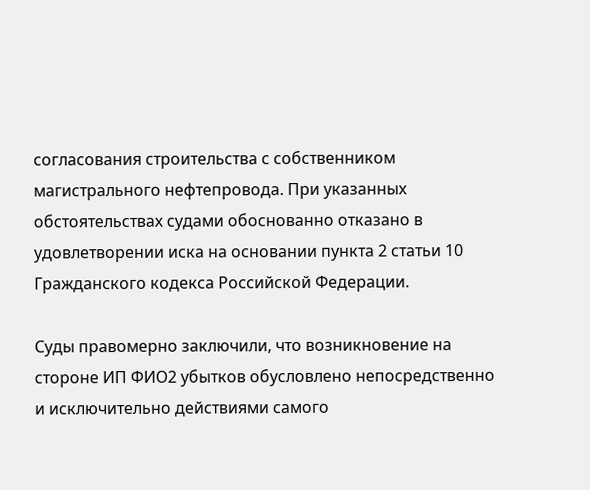согласования строительства с собственником магистрального нефтепровода. При указанных обстоятельствах судами обоснованно отказано в удовлетворении иска на основании пункта 2 статьи 10 Гражданского кодекса Российской Федерации.

Суды правомерно заключили, что возникновение на стороне ИП ФИО2 убытков обусловлено непосредственно и исключительно действиями самого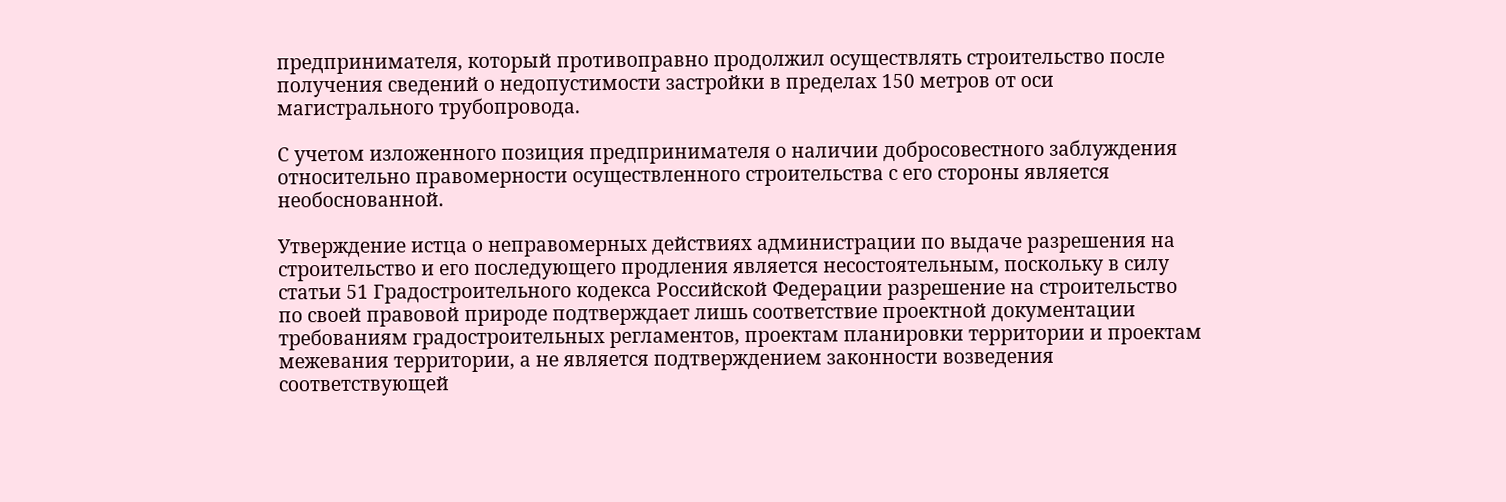предпринимателя, который противоправно продолжил осуществлять строительство после получения сведений о недопустимости застройки в пределах 150 метров от оси магистрального трубопровода.

С учетом изложенного позиция предпринимателя о наличии добросовестного заблуждения относительно правомерности осуществленного строительства с его стороны является необоснованной.

Утверждение истца о неправомерных действиях администрации по выдаче разрешения на строительство и его последующего продления является несостоятельным, поскольку в силу статьи 51 Градостроительного кодекса Российской Федерации разрешение на строительство по своей правовой природе подтверждает лишь соответствие проектной документации требованиям градостроительных регламентов, проектам планировки территории и проектам межевания территории, а не является подтверждением законности возведения соответствующей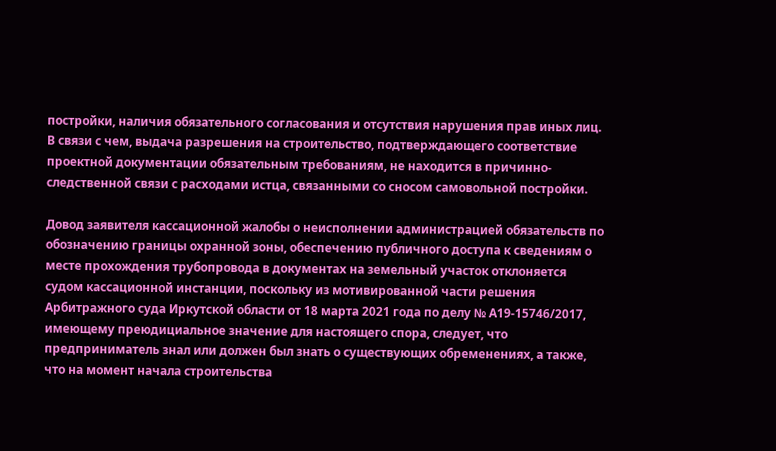постройки, наличия обязательного согласования и отсутствия нарушения прав иных лиц. В связи с чем, выдача разрешения на строительство, подтверждающего соответствие проектной документации обязательным требованиям, не находится в причинно-следственной связи с расходами истца, связанными со сносом самовольной постройки.

Довод заявителя кассационной жалобы о неисполнении администрацией обязательств по обозначению границы охранной зоны, обеспечению публичного доступа к сведениям о месте прохождения трубопровода в документах на земельный участок отклоняется судом кассационной инстанции, поскольку из мотивированной части решения Арбитражного суда Иркутской области от 18 марта 2021 года по делу № А19-15746/2017, имеющему преюдициальное значение для настоящего спора, следует, что предприниматель знал или должен был знать о существующих обременениях, а также, что на момент начала строительства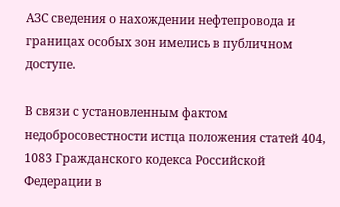АЗС сведения о нахождении нефтепровода и границах особых зон имелись в публичном доступе.

В связи с установленным фактом недобросовестности истца положения статей 404, 1083 Гражданского кодекса Российской Федерации в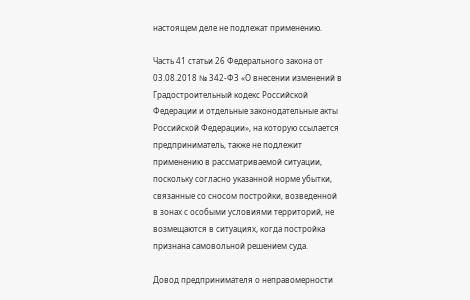настоящем деле не подлежат применению.

Часть 41 статьи 26 Федерального закона от 03.08.2018 № 342-ФЗ «О внесении изменений в Градостроительный кодекс Российской Федерации и отдельные законодательные акты Российской Федерации», на которую ссылается предприниматель, также не подлежит применению в рассматриваемой ситуации, поскольку согласно указанной норме убытки, связанные со сносом постройки, возведенной в зонах с особыми условиями территорий, не возмещаются в ситуациях, когда постройка признана самовольной решением суда.

Довод предпринимателя о неправомерности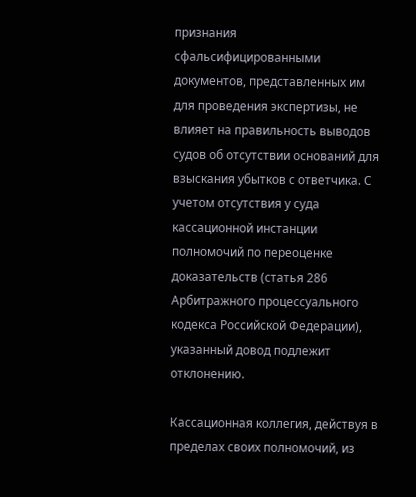признания сфальсифицированными документов, представленных им для проведения экспертизы, не влияет на правильность выводов судов об отсутствии оснований для взыскания убытков с ответчика. С учетом отсутствия у суда кассационной инстанции полномочий по переоценке доказательств (статья 286 Арбитражного процессуального кодекса Российской Федерации), указанный довод подлежит отклонению.

Кассационная коллегия, действуя в пределах своих полномочий, из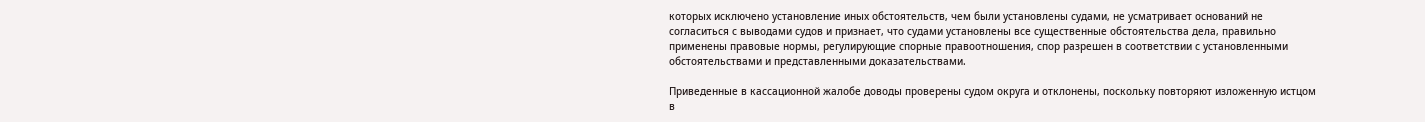которых исключено установление иных обстоятельств, чем были установлены судами, не усматривает оснований не согласиться с выводами судов и признает, что судами установлены все существенные обстоятельства дела, правильно применены правовые нормы, регулирующие спорные правоотношения, спор разрешен в соответствии с установленными обстоятельствами и представленными доказательствами.

Приведенные в кассационной жалобе доводы проверены судом округа и отклонены, поскольку повторяют изложенную истцом в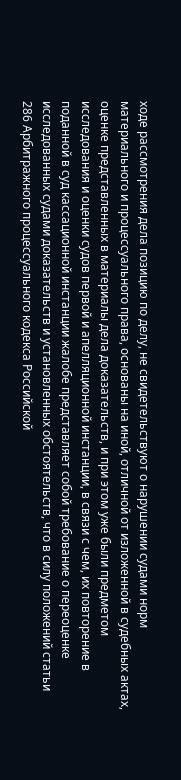ходе рассмотрения дела позицию по делу, не свидетельствуют о нарушении судами норм материального и процессуального права, основаны на иной, отличной от изложенной в судебных актах, оценке представленных в материалы дела доказательств, и при этом уже были предметом исследования и оценки судов первой и апелляционной инстанции, в связи с чем, их повторение в поданной в суд кассационной инстанции жалобе представляет собой требование о переоценке исследованных судами доказательств и установленных обстоятельств, что в силу положений статьи 286 Арбитражного процессуального кодекса Российской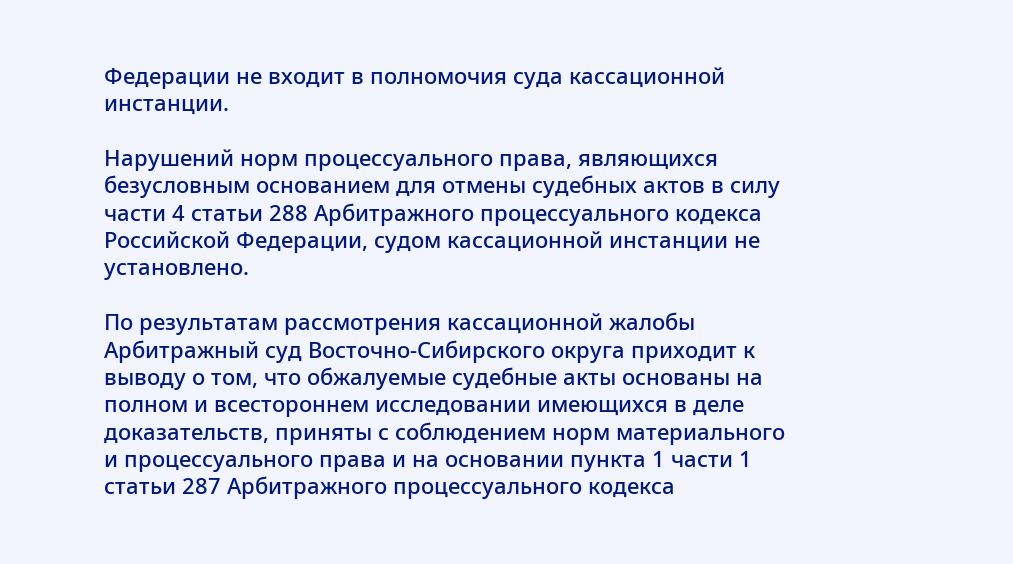Федерации не входит в полномочия суда кассационной инстанции.

Нарушений норм процессуального права, являющихся безусловным основанием для отмены судебных актов в силу части 4 статьи 288 Арбитражного процессуального кодекса Российской Федерации, судом кассационной инстанции не установлено.

По результатам рассмотрения кассационной жалобы Арбитражный суд Восточно-Сибирского округа приходит к выводу о том, что обжалуемые судебные акты основаны на полном и всестороннем исследовании имеющихся в деле доказательств, приняты с соблюдением норм материального и процессуального права и на основании пункта 1 части 1 статьи 287 Арбитражного процессуального кодекса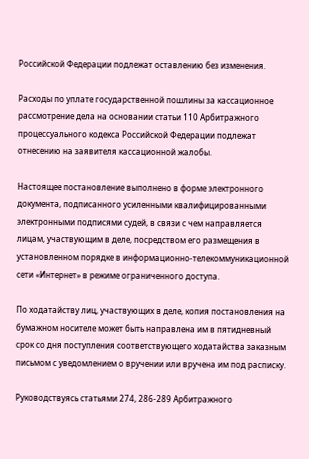Российской Федерации подлежат оставлению без изменения.

Расходы по уплате государственной пошлины за кассационное рассмотрение дела на основании статьи 110 Арбитражного процессуального кодекса Российской Федерации подлежат отнесению на заявителя кассационной жалобы.

Настоящее постановление выполнено в форме электронного документа, подписанного усиленными квалифицированными электронными подписями судей, в связи с чем направляется лицам, участвующим в деле, посредством его размещения в установленном порядке в информационно-телекоммуникационной сети «Интернет» в режиме ограниченного доступа.

По ходатайству лиц, участвующих в деле, копия постановления на бумажном носителе может быть направлена им в пятидневный срок со дня поступления соответствующего ходатайства заказным письмом с уведомлением о вручении или вручена им под расписку.

Руководствуясь статьями 274, 286-289 Арбитражного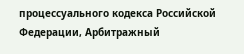процессуального кодекса Российской Федерации, Арбитражный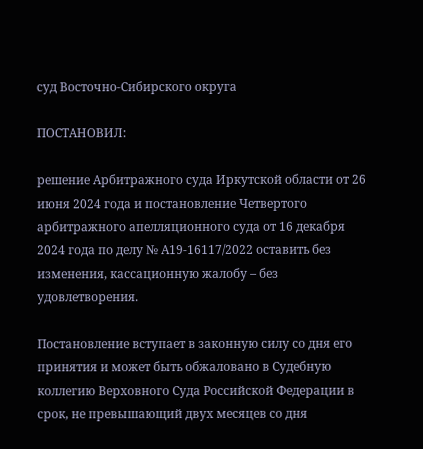суд Восточно-Сибирского округа

ПОСТАНОВИЛ:

решение Арбитражного суда Иркутской области от 26 июня 2024 года и постановление Четвертого арбитражного апелляционного суда от 16 декабря 2024 года по делу № А19-16117/2022 оставить без изменения, кассационную жалобу – без удовлетворения.

Постановление вступает в законную силу со дня его принятия и может быть обжаловано в Судебную коллегию Верховного Суда Российской Федерации в срок, не превышающий двух месяцев со дня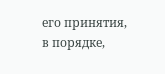его принятия, в порядке,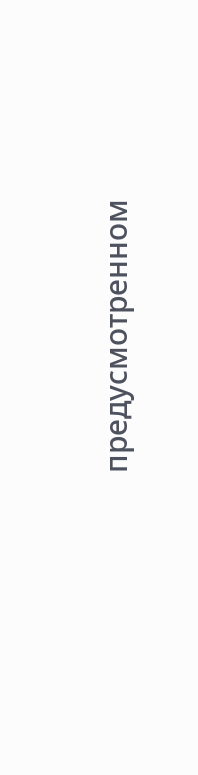предусмотренном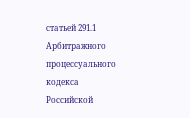статьей 291.1 Арбитражного процессуального кодекса Российской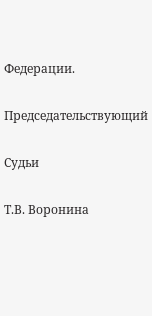Федерации.

Председательствующий

Судьи

Т.В. Воронина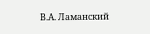В.А. Ламанский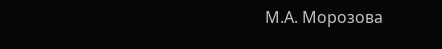М.А. Морозова